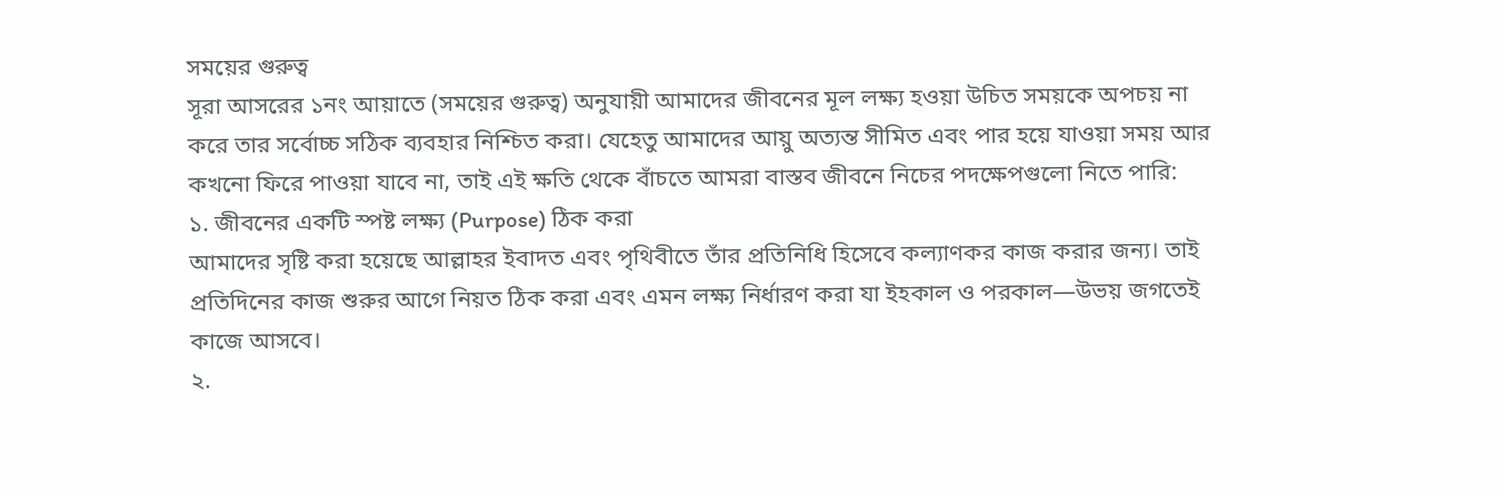সময়ের গুরুত্ব
সূরা আসরের ১নং আয়াতে (সময়ের গুরুত্ব) অনুযায়ী আমাদের জীবনের মূল লক্ষ্য হওয়া উচিত সময়কে অপচয় না করে তার সর্বোচ্চ সঠিক ব্যবহার নিশ্চিত করা। যেহেতু আমাদের আয়ু অত্যন্ত সীমিত এবং পার হয়ে যাওয়া সময় আর কখনো ফিরে পাওয়া যাবে না, তাই এই ক্ষতি থেকে বাঁচতে আমরা বাস্তব জীবনে নিচের পদক্ষেপগুলো নিতে পারি:
১. জীবনের একটি স্পষ্ট লক্ষ্য (Purpose) ঠিক করা
আমাদের সৃষ্টি করা হয়েছে আল্লাহর ইবাদত এবং পৃথিবীতে তাঁর প্রতিনিধি হিসেবে কল্যাণকর কাজ করার জন্য। তাই প্রতিদিনের কাজ শুরুর আগে নিয়ত ঠিক করা এবং এমন লক্ষ্য নির্ধারণ করা যা ইহকাল ও পরকাল—উভয় জগতেই কাজে আসবে।
২.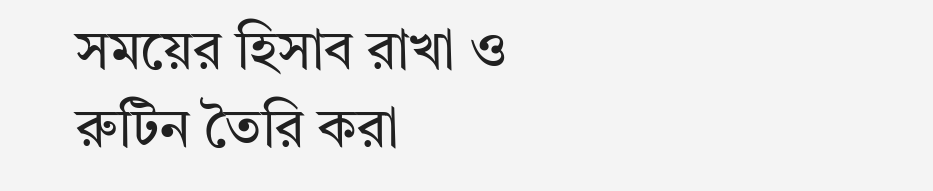সময়ের হিসাব রাখা ও রুটিন তৈরি করা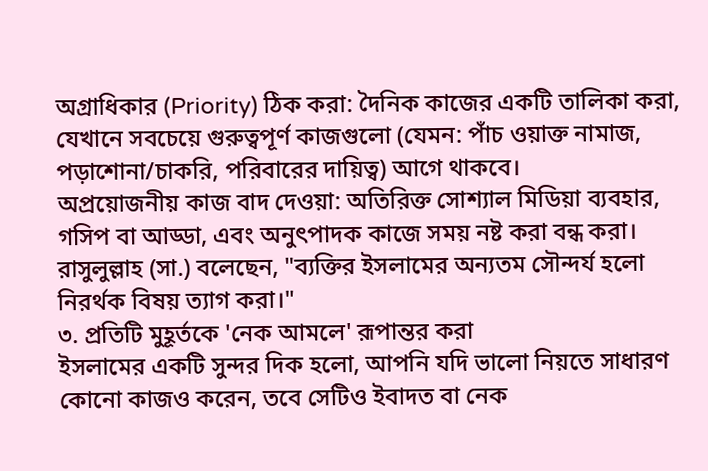অগ্রাধিকার (Priority) ঠিক করা: দৈনিক কাজের একটি তালিকা করা, যেখানে সবচেয়ে গুরুত্বপূর্ণ কাজগুলো (যেমন: পাঁচ ওয়াক্ত নামাজ, পড়াশোনা/চাকরি, পরিবারের দায়িত্ব) আগে থাকবে।
অপ্রয়োজনীয় কাজ বাদ দেওয়া: অতিরিক্ত সোশ্যাল মিডিয়া ব্যবহার, গসিপ বা আড্ডা, এবং অনুৎপাদক কাজে সময় নষ্ট করা বন্ধ করা। রাসুলুল্লাহ (সা.) বলেছেন, "ব্যক্তির ইসলামের অন্যতম সৌন্দর্য হলো নিরর্থক বিষয় ত্যাগ করা।"
৩. প্রতিটি মুহূর্তকে 'নেক আমলে' রূপান্তর করা
ইসলামের একটি সুন্দর দিক হলো, আপনি যদি ভালো নিয়তে সাধারণ কোনো কাজও করেন, তবে সেটিও ইবাদত বা নেক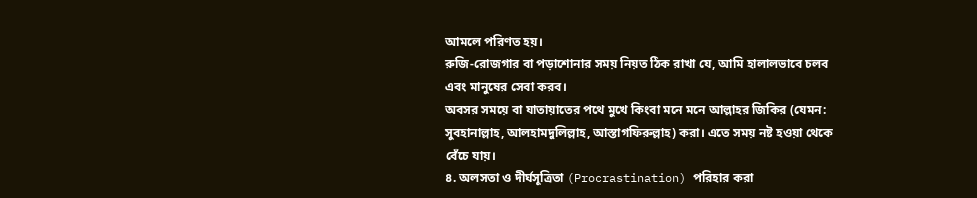আমলে পরিণত হয়।
রুজি-রোজগার বা পড়াশোনার সময় নিয়ত ঠিক রাখা যে, আমি হালালভাবে চলব এবং মানুষের সেবা করব।
অবসর সময়ে বা যাতায়াতের পথে মুখে কিংবা মনে মনে আল্লাহর জিকির (যেমন: সুবহানাল্লাহ, আলহামদুলিল্লাহ, আস্তাগফিরুল্লাহ) করা। এতে সময় নষ্ট হওয়া থেকে বেঁচে যায়।
৪. অলসতা ও দীর্ঘসূত্রিতা (Procrastination) পরিহার করা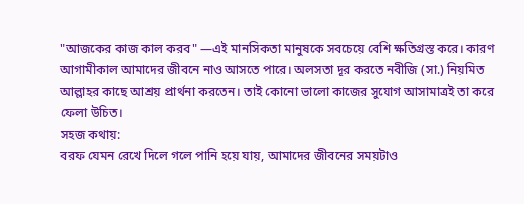"আজকের কাজ কাল করব" —এই মানসিকতা মানুষকে সবচেয়ে বেশি ক্ষতিগ্রস্ত করে। কারণ আগামীকাল আমাদের জীবনে নাও আসতে পারে। অলসতা দূর করতে নবীজি (সা.) নিয়মিত আল্লাহর কাছে আশ্রয় প্রার্থনা করতেন। তাই কোনো ভালো কাজের সুযোগ আসামাত্রই তা করে ফেলা উচিত।
সহজ কথায়:
বরফ যেমন রেখে দিলে গলে পানি হয়ে যায়, আমাদের জীবনের সময়টাও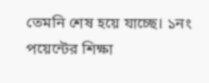তেমনি শেষ হয়ে যাচ্ছে। ১নং পয়েন্টের শিক্ষা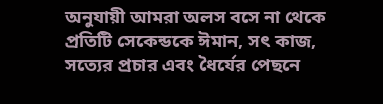অনুযায়ী আমরা অলস বসে না থেকে প্রতিটি সেকেন্ডকে ঈমান, সৎ কাজ, সত্যের প্রচার এবং ধৈর্যের পেছনে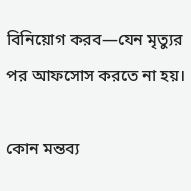বিনিয়োগ করব—যেন মৃত্যুর পর আফসোস করতে না হয়।

কোন মন্তব্য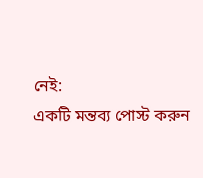নেই:
একটি মন্তব্য পোস্ট করুন